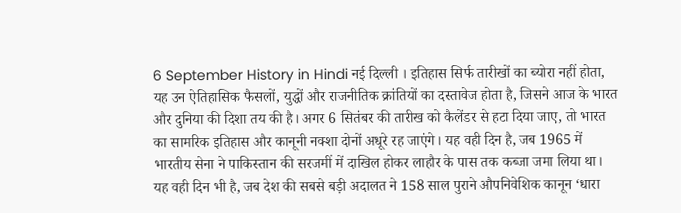6 September History in Hindi नई दिल्ली । इतिहास सिर्फ तारीखों का ब्योरा नहीं होता, यह उन ऐतिहासिक फैसलों, युद्धों और राजनीतिक क्रांतियों का दस्तावेज होता है, जिसने आज के भारत और दुनिया की दिशा तय की है। अगर 6 सितंबर की तारीख को कैलेंडर से हटा दिया जाए, तो भारत का सामरिक इतिहास और कानूनी नक्शा दोनों अधूरे रह जाएंगे। यह वही दिन है, जब 1965 में भारतीय सेना ने पाकिस्तान की सरजमीं में दाखिल होकर लाहौर के पास तक कब्जा जमा लिया था। यह वही दिन भी है, जब देश की सबसे बड़ी अदालत ने 158 साल पुराने औपनिवेशिक कानून ‘धारा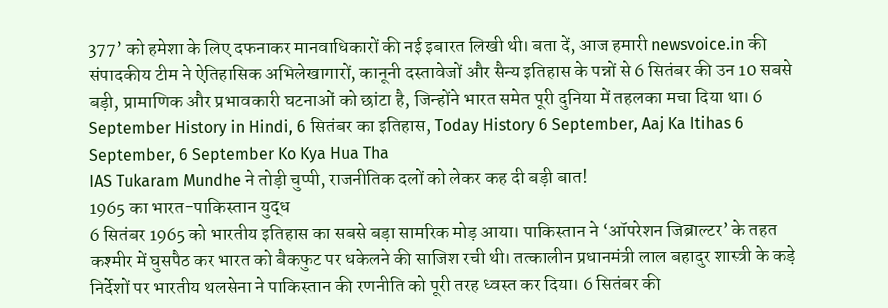377’ को हमेशा के लिए दफनाकर मानवाधिकारों की नई इबारत लिखी थी। बता दें, आज हमारी newsvoice.in की संपादकीय टीम ने ऐतिहासिक अभिलेखागारों, कानूनी दस्तावेजों और सैन्य इतिहास के पन्नों से 6 सितंबर की उन 10 सबसे बड़ी, प्रामाणिक और प्रभावकारी घटनाओं को छांटा है, जिन्होंने भारत समेत पूरी दुनिया में तहलका मचा दिया था। 6 September History in Hindi, 6 सितंबर का इतिहास, Today History 6 September, Aaj Ka Itihas 6 September, 6 September Ko Kya Hua Tha
IAS Tukaram Mundhe ने तोड़ी चुप्पी, राजनीतिक दलों को लेकर कह दी बड़ी बात!
1965 का भारत-पाकिस्तान युद्ध
6 सितंबर 1965 को भारतीय इतिहास का सबसे बड़ा सामरिक मोड़ आया। पाकिस्तान ने ‘ऑपरेशन जिब्राल्टर’ के तहत कश्मीर में घुसपैठ कर भारत को बैकफुट पर धकेलने की साजिश रची थी। तत्कालीन प्रधानमंत्री लाल बहादुर शास्त्री के कड़े निर्देशों पर भारतीय थलसेना ने पाकिस्तान की रणनीति को पूरी तरह ध्वस्त कर दिया। 6 सितंबर की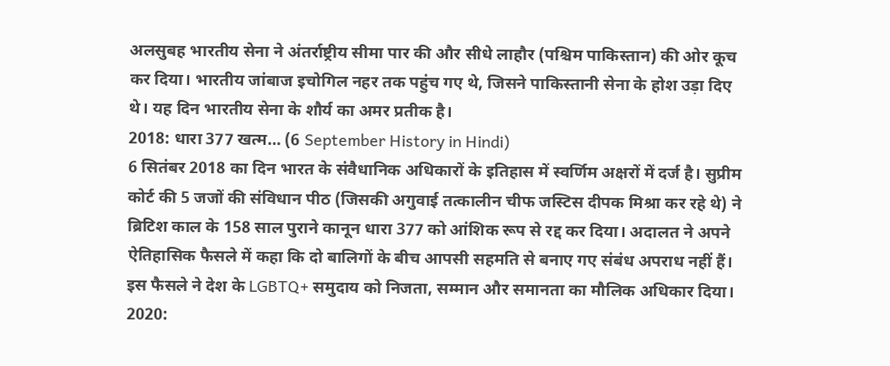अलसुबह भारतीय सेना ने अंतर्राष्ट्रीय सीमा पार की और सीधे लाहौर (पश्चिम पाकिस्तान) की ओर कूच कर दिया। भारतीय जांबाज इचोगिल नहर तक पहुंच गए थे, जिसने पाकिस्तानी सेना के होश उड़ा दिए थे। यह दिन भारतीय सेना के शौर्य का अमर प्रतीक है।
2018: धारा 377 खत्म… (6 September History in Hindi)
6 सितंबर 2018 का दिन भारत के संवैधानिक अधिकारों के इतिहास में स्वर्णिम अक्षरों में दर्ज है। सुप्रीम कोर्ट की 5 जजों की संविधान पीठ (जिसकी अगुवाई तत्कालीन चीफ जस्टिस दीपक मिश्रा कर रहे थे) ने ब्रिटिश काल के 158 साल पुराने कानून धारा 377 को आंशिक रूप से रद्द कर दिया। अदालत ने अपने ऐतिहासिक फैसले में कहा कि दो बालिगों के बीच आपसी सहमति से बनाए गए संबंध अपराध नहीं हैं। इस फैसले ने देश के LGBTQ+ समुदाय को निजता, सम्मान और समानता का मौलिक अधिकार दिया।
2020: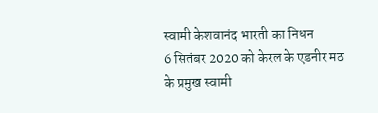स्वामी केशवानंद भारती का निधन
6 सितंबर 2020 को केरल के एडनीर मठ के प्रमुख स्वामी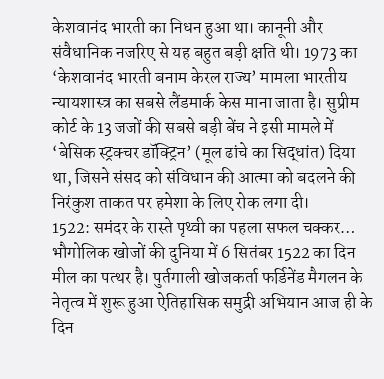केशवानंद भारती का निधन हुआ था। कानूनी और संवैधानिक नजरिए से यह बहुत बड़ी क्षति थी। 1973 का ‘केशवानंद भारती बनाम केरल राज्य’ मामला भारतीय न्यायशास्त्र का सबसे लैंडमार्क केस माना जाता है। सुप्रीम कोर्ट के 13 जजों की सबसे बड़ी बेंच ने इसी मामले में ‘बेसिक स्ट्रक्चर डॉक्ट्रिन’ (मूल ढांचे का सिद्धांत) दिया था, जिसने संसद को संविधान की आत्मा को बदलने की निरंकुश ताकत पर हमेशा के लिए रोक लगा दी।
1522: समंदर के रास्ते पृथ्वी का पहला सफल चक्कर…
भौगोलिक खोजों की दुनिया में 6 सितंबर 1522 का दिन मील का पत्थर है। पुर्तगाली खोजकर्ता फर्डिनेंड मैगलन के नेतृत्व में शुरू हुआ ऐतिहासिक समुद्री अभियान आज ही के दिन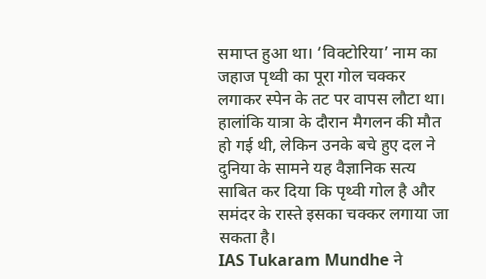समाप्त हुआ था। ‘विक्टोरिया’ नाम का जहाज पृथ्वी का पूरा गोल चक्कर लगाकर स्पेन के तट पर वापस लौटा था। हालांकि यात्रा के दौरान मैगलन की मौत हो गई थी, लेकिन उनके बचे हुए दल ने दुनिया के सामने यह वैज्ञानिक सत्य साबित कर दिया कि पृथ्वी गोल है और समंदर के रास्ते इसका चक्कर लगाया जा सकता है।
IAS Tukaram Mundhe ने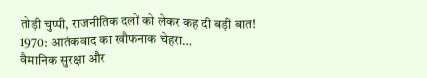तोड़ी चुप्पी, राजनीतिक दलों को लेकर कह दी बड़ी बात!
1970: आतंकवाद का खौफनाक चेहरा…
वैमानिक सुरक्षा और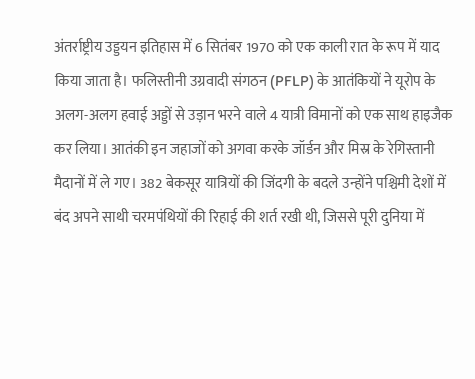अंतर्राष्ट्रीय उड्डयन इतिहास में 6 सितंबर 1970 को एक काली रात के रूप में याद किया जाता है। फलिस्तीनी उग्रवादी संगठन (PFLP) के आतंकियों ने यूरोप के अलग-अलग हवाई अड्डों से उड़ान भरने वाले 4 यात्री विमानों को एक साथ हाइजैक कर लिया। आतंकी इन जहाजों को अगवा करके जॉर्डन और मिस्र के रेगिस्तानी मैदानों में ले गए। 382 बेकसूर यात्रियों की जिंदगी के बदले उन्होंने पश्चिमी देशों में बंद अपने साथी चरमपंथियों की रिहाई की शर्त रखी थी, जिससे पूरी दुनिया में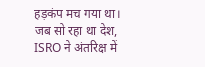हड़कंप मच गया था।
जब सो रहा था देश, ISRO ने अंतरिक्ष में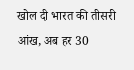खोल दी भारत की तीसरी आंख, अब हर 30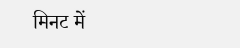मिनट में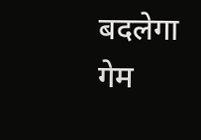बदलेगा गेम